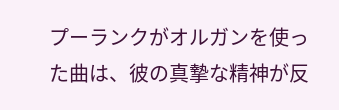プーランクがオルガンを使った曲は、彼の真摯な精神が反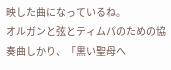映した曲になっているね。
オルガンと弦とティムパのための協奏曲しかり、「黒い聖母へ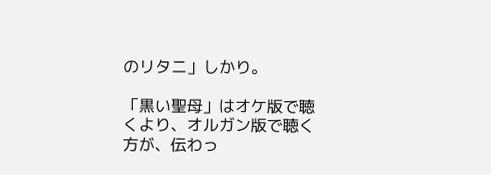のリタニ」しかり。

「黒い聖母」はオケ版で聴くより、オルガン版で聴く方が、伝わっ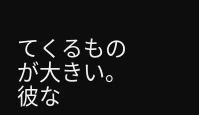てくるものが大きい。
彼な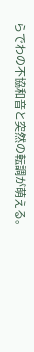らでわの不協和音と突然の転調が萌える。